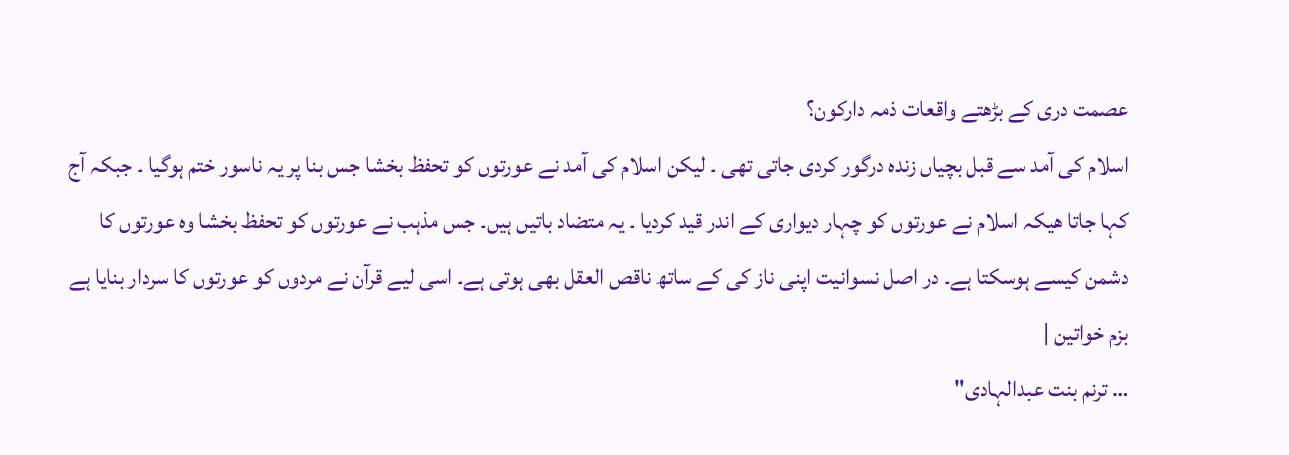عصمت دری کے بڑھتے واقعات ذمہ دارکون؟
اسلام کی آمد سے قبل بچیاں زندہ درگور کردی جاتی تھی ۔ لیکن اسلام کی آمد نے عورتوں کو تحفظ بخشا جس بنا پر یہ ناسور ختم ہوگیا ۔ جبکہ آج کہا جاتا ھیکہ اسلام نے عورتوں کو چہار دیواری کے اندر قید کردیا ۔ یہ متضاد باتیں ہیں۔ جس مذہب نے عورتوں کو تحفظ بخشا وہ عورتوں کا دشمن کیسے ہوسکتا ہے۔ در اصل نسوانیت اپنی ناز کی کے ساتھ ناقص العقل بھی ہوتی ہے۔ اسی لیے قرآن نے مردوں کو عورتوں کا سردار بنایا ہے
بزم خواتین |
… ترنم بنت عبدالہادی"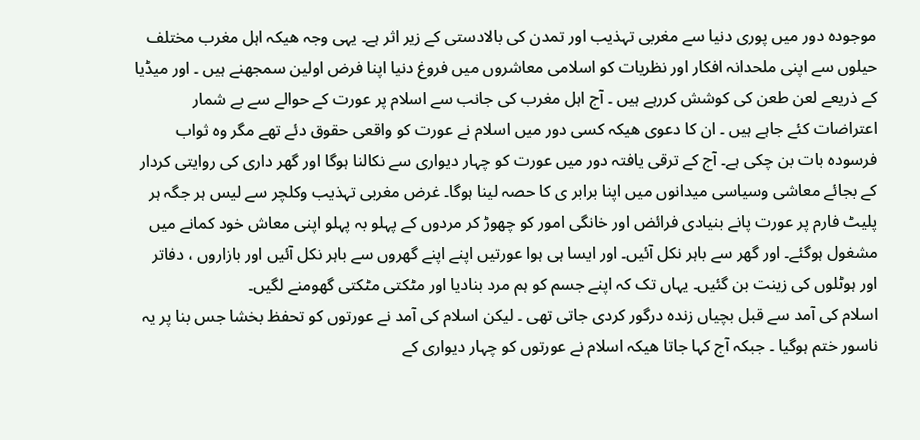موجودہ دور میں پوری دنیا سے مغربی تہذیب اور تمدن کی بالادستی کے زیر اثر ہے۔ یہی وجہ ھیکہ اہل مغرب مختلف حیلوں سے اپنی ملحدانہ افکار اور نظریات کو اسلامی معاشروں میں فروغ دنیا اپنا فرض اولین سمجھنے ہیں ۔ اور میڈیا کے ذریعے لعن طعن کی کوشش کررہے ہیں ۔ آج اہل مغرب کی جانب سے اسلام پر عورت کے حوالے سے بے شمار اعتراضات کئے جاہے ہیں ۔ ان کا دعوی ھیکہ کسی دور میں اسلام نے عورت کو واقعی حقوق دئے تھے مگر وہ ثواب فرسودہ بات بن چکی ہے۔ آج کے ترقی یافتہ دور میں عورت کو چہار دیواری سے نکالنا ہوگا اور گھر داری کی روایتی کردار کے بجائے معاشی وسیاسی میدانوں میں اپنا برابر ی کا حصہ لینا ہوگا۔ غرض مغربی تہذیب وکلچر سے لیس ہر جگہ ہر پلیٹ فارم پر عورت پانے بنیادی فرائض اور خانگی امور کو چھوڑ کر مردوں کے پہلو بہ پہلو اپنی معاش خود کمانے میں مشغول ہوگئے۔ اور گھر سے باہر نکل آئیں۔ اور ایسا ہی ہوا عورتیں اپنے اپنے گھروں سے باہر نکل آئیں اور بازاروں ، دفاتر اور ہوٹلوں کی زینت بن گئیں۔ یہاں تک کہ اپنے جسم کو ہم مرد بنادیا اور مٹکتی مٹکتی گھومنے لگیں۔
اسلام کی آمد سے قبل بچیاں زندہ درگور کردی جاتی تھی ۔ لیکن اسلام کی آمد نے عورتوں کو تحفظ بخشا جس بنا پر یہ ناسور ختم ہوگیا ۔ جبکہ آج کہا جاتا ھیکہ اسلام نے عورتوں کو چہار دیواری کے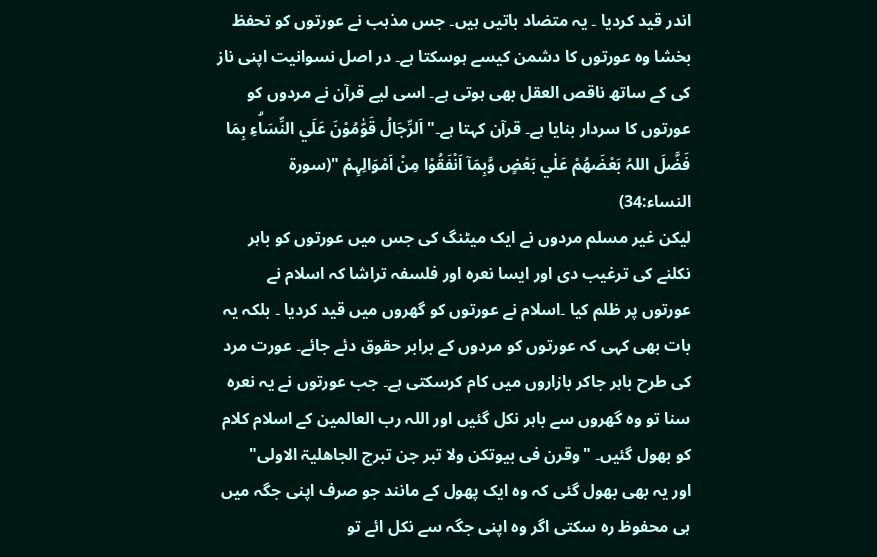اندر قید کردیا ۔ یہ متضاد باتیں ہیں۔ جس مذہب نے عورتوں کو تحفظ بخشا وہ عورتوں کا دشمن کیسے ہوسکتا ہے۔ در اصل نسوانیت اپنی ناز کی کے ساتھ ناقص العقل بھی ہوتی ہے۔ اسی لیے قرآن نے مردوں کو عورتوں کا سردار بنایا ہے۔ قرآن کہتا ہے۔"اَلرِّجَالُ قَوّٰمُوْنَ عَلَي النِّسَاۗءِ بِمَا فَضَّلَ اللہُ بَعْضَھُمْ عَلٰي بَعْضٍ وَّبِمَآ اَنْفَقُوْا مِنْ اَمْوَالِہِمْ "(سورۃ النساء:34)
لیکن غیر مسلم مردوں نے ایک میٹنگ کی جس میں عورتوں کو باہر نکلنے کی ترغیب دی اور ایسا نعرہ اور فلسفہ تراشا کہ اسلام نے عورتوں پر ظلم کیا ۔اسلام نے عورتوں کو گھروں میں قید کردیا ۔ بلکہ یہ بات بھی کہی کہ عورتوں کو مردوں کے برابر حقوق دئے جائے۔ عورت مرد کی طرح باہر جاکر بازاروں میں کام کرسکتی ہے۔ جب عورتوں نے یہ نعرہ سنا تو وہ گھروں سے باہر نکل گئیں اور اللہ رب العالمین کے اسلام کلام کو بھول گئیں۔ "وقرن فی بیوتکن ولا تبر جن تبرج الجاھلیۃ الاولی"
اور یہ بھی بھول گئی کہ وہ ایک پھول کے مانند جو صرف اپنی جگہ میں ہی محفوظ رہ سکتی اگر وہ اپنی جگہ سے نکل ائے تو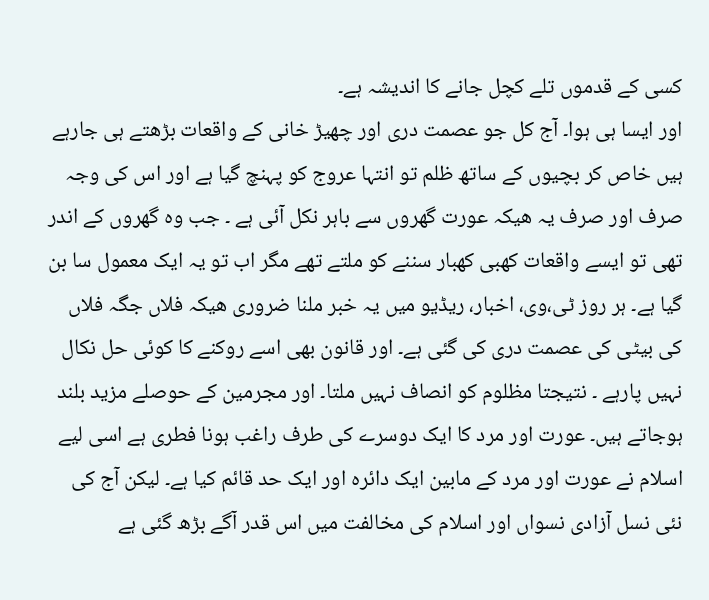کسی کے قدموں تلے کچل جانے کا اندیشہ ہے۔
اور ایسا ہی ہوا۔ آج کل جو عصمت دری اور چھیڑ خانی کے واقعات بڑھتے ہی جارہے ہیں خاص کر بچیوں کے ساتھ ظلم تو انتہا عروج کو پہنچ گیا ہے اور اس کی وجہ صرف اور صرف یہ ھیکہ عورت گھروں سے باہر نکل آئی ہے ۔ جب وہ گھروں کے اندر تھی تو ایسے واقعات کھبی کھبار سننے کو ملتے تھے مگر اب تو یہ ایک معمول سا بن گیا ہے۔ ہر روز ٹی،وی، اخبار، ریڈیو میں یہ خبر ملنا ضروری ھیکہ فلاں جگہ فلاں کی بیٹی کی عصمت دری کی گئی ہے۔ اور قانون بھی اسے روکنے کا کوئی حل نکال نہیں پارہے ۔ نتیجتا مظلوم کو انصاف نہیں ملتا۔ اور مجرمین کے حوصلے مزید بلند ہوجاتے ہیں۔ عورت اور مرد کا ایک دوسرے کی طرف راغب ہونا فطری ہے اسی لیے اسلام نے عورت اور مرد کے مابین ایک دائرہ اور ایک حد قائم کیا ہے۔ لیکن آج کی نئی نسل آزادی نسواں اور اسلام کی مخالفت میں اس قدر آگے بڑھ گئی ہے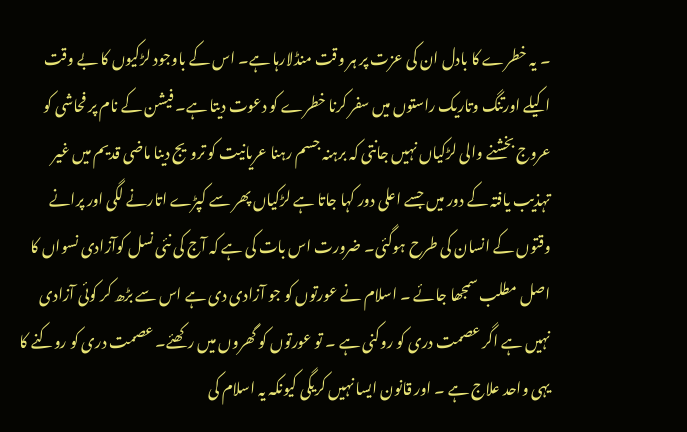۔ یہ خطرے کا بادل ان کی عزت پر ہر وقت منڈلارہا ہے۔ اس کے باوجود لڑکیوں کا بے وقت اکیلے اورتنگ وتاریک راستوں میں سفر کرنا خطرے کو دعوت دیتا ہے۔ فیشن کے نام پر فحاشی کو عروج بخشنے والی لڑکیاں نہیں جانتی کہ برہنہ جسم رہنا عریانیت کو ترویج دینا ماضی قدیم میں غیر تہذیب یافتہ کے دور میں جسے اعلی دور کہا جاتا ہے لڑکیاں پھر سے کپڑے اتارنے لگی اور پرانے وقتوں کے انسان کی طرح ہوگئی۔ ضرورت اس بات کی ہے کہ آج کی نئی نسل کوآزادی نسواں کا اصل مطلب سمجھا جائے ۔ اسلام نے عورتوں کو جو آزادی دی ہے اس سے بڑھ کر کوئی آزادی نہیں ہے اگر عصمت دری کو روکنی ہے ۔ تو عورتوں کو گھروں میں رکھئے۔ عصمت دری کو روکنے کا یہی واحد علاج ہے ۔ اور قانون ایسا نہیں کریگی کیونکہ یہ اسلام کی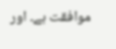موافقت ہے۔ اور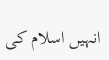انہیں اسلام کی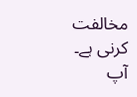مخالفت کرنی ہے۔
آپ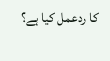کا ردعمل کیا ہے؟